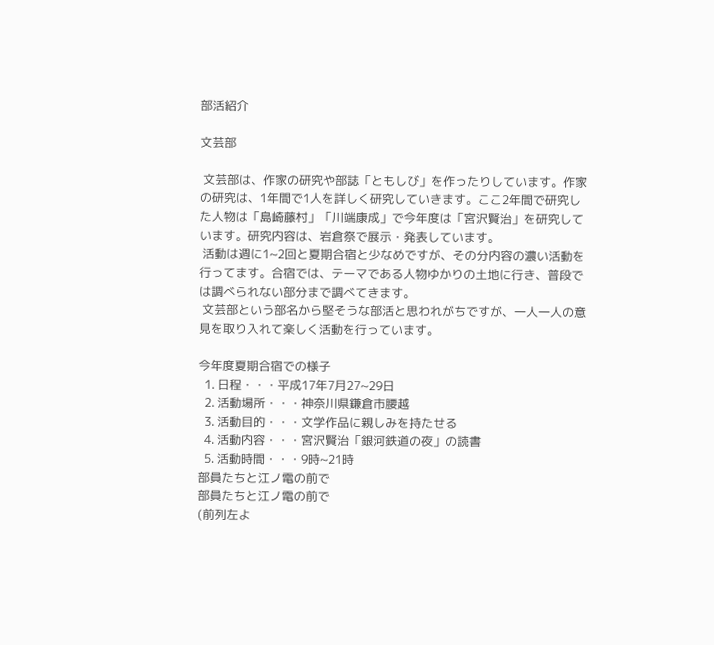部活紹介

文芸部

 文芸部は、作家の研究や部誌「ともしび」を作ったりしています。作家の研究は、1年間で1人を詳しく研究していきます。ここ2年間で研究した人物は「島崎藤村」「川端康成」で今年度は「宮沢賢治」を研究しています。研究内容は、岩倉祭で展示・発表しています。
 活動は週に1~2回と夏期合宿と少なめですが、その分内容の濃い活動を行ってます。合宿では、テーマである人物ゆかりの土地に行き、普段では調べられない部分まで調べてきます。
 文芸部という部名から堅そうな部活と思われがちですが、一人一人の意見を取り入れて楽しく活動を行っています。

今年度夏期合宿での様子
  1. 日程・・・平成17年7月27~29日
  2. 活動場所・・・神奈川県鎌倉市腰越
  3. 活動目的・・・文学作品に親しみを持たせる
  4. 活動内容・・・宮沢賢治「銀河鉄道の夜」の読書
  5. 活動時間・・・9時~21時
部員たちと江ノ電の前で
部員たちと江ノ電の前で
(前列左よ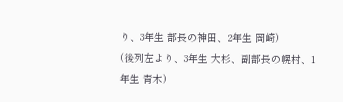り、3年生 部長の神田、2年生 岡崎)
(後列左より、3年生 大杉、副部長の幌村、1年生 青木)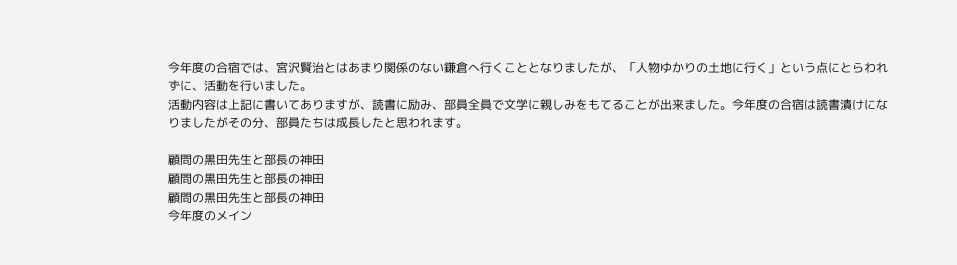今年度の合宿では、宮沢賢治とはあまり関係のない鎌倉へ行くこととなりましたが、「人物ゆかりの土地に行く」という点にとらわれずに、活動を行いました。
活動内容は上記に書いてありますが、読書に励み、部員全員で文学に親しみをもてることが出来ました。今年度の合宿は読書漬けになりましたがその分、部員たちは成長したと思われます。

顧問の黒田先生と部長の神田
顧問の黒田先生と部長の神田
顧問の黒田先生と部長の神田
今年度のメイン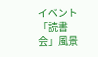イベント「読書会」風景